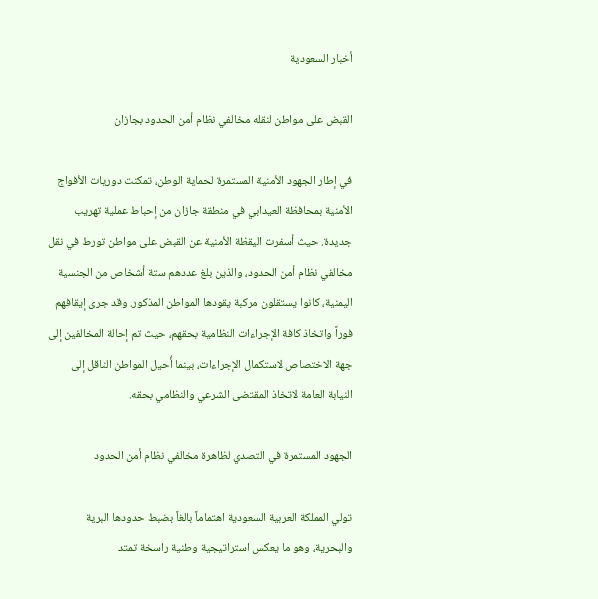أخبار السعودية

القبض على مواطن لنقله مخالفي نظام أمن الحدود بجازان

في إطار الجهود الأمنية المستمرة لحماية الوطن، تمكنت دوريات الأفواج الأمنية بمحافظة العيدابي في منطقة جازان من إحباط عملية تهريب جديدة. حيث أسفرت اليقظة الأمنية عن القبض على مواطن تورط في نقل مخالفي نظام أمن الحدود، والذين بلغ عددهم ستة أشخاص من الجنسية اليمنية، كانوا يستقلون مركبة يقودها المواطن المذكور. وقد جرى إيقافهم فوراً واتخاذ كافة الإجراءات النظامية بحقهم، حيث تم إحالة المخالفين إلى جهة الاختصاص لاستكمال الإجراءات، بينما أُحيل المواطن الناقل إلى النيابة العامة لاتخاذ المقتضى الشرعي والنظامي بحقه.

الجهود المستمرة في التصدي لظاهرة مخالفي نظام أمن الحدود

تولي المملكة العربية السعودية اهتماماً بالغاً بضبط حدودها البرية والبحرية، وهو ما يعكس استراتيجية وطنية راسخة تمتد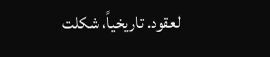لعقود. تاريخياً، شكلت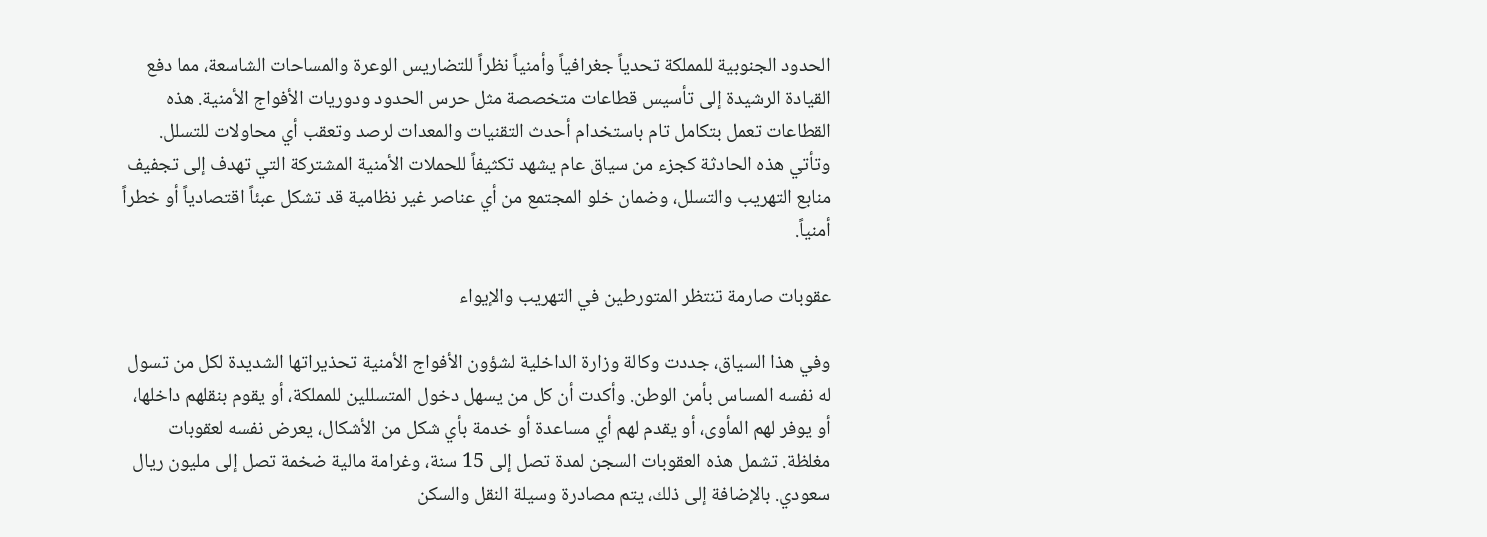الحدود الجنوبية للمملكة تحدياً جغرافياً وأمنياً نظراً للتضاريس الوعرة والمساحات الشاسعة، مما دفع القيادة الرشيدة إلى تأسيس قطاعات متخصصة مثل حرس الحدود ودوريات الأفواج الأمنية. هذه القطاعات تعمل بتكامل تام باستخدام أحدث التقنيات والمعدات لرصد وتعقب أي محاولات للتسلل. وتأتي هذه الحادثة كجزء من سياق عام يشهد تكثيفاً للحملات الأمنية المشتركة التي تهدف إلى تجفيف منابع التهريب والتسلل، وضمان خلو المجتمع من أي عناصر غير نظامية قد تشكل عبئاً اقتصادياً أو خطراً أمنياً.

عقوبات صارمة تنتظر المتورطين في التهريب والإيواء

وفي هذا السياق، جددت وكالة وزارة الداخلية لشؤون الأفواج الأمنية تحذيراتها الشديدة لكل من تسول له نفسه المساس بأمن الوطن. وأكدت أن كل من يسهل دخول المتسللين للمملكة، أو يقوم بنقلهم داخلها، أو يوفر لهم المأوى، أو يقدم لهم أي مساعدة أو خدمة بأي شكل من الأشكال، يعرض نفسه لعقوبات مغلظة. تشمل هذه العقوبات السجن لمدة تصل إلى 15 سنة، وغرامة مالية ضخمة تصل إلى مليون ريال سعودي. بالإضافة إلى ذلك، يتم مصادرة وسيلة النقل والسكن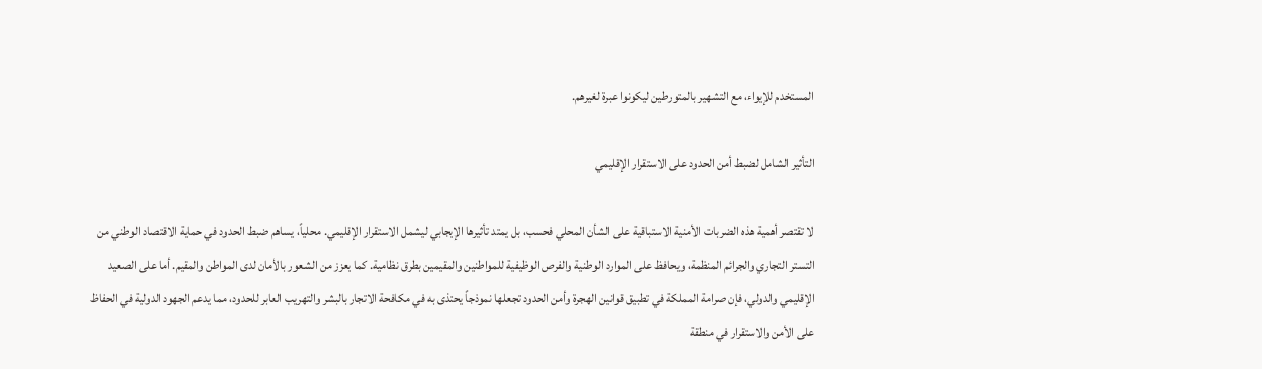المستخدم للإيواء، مع التشهير بالمتورطين ليكونوا عبرة لغيرهم.

التأثير الشامل لضبط أمن الحدود على الاستقرار الإقليمي

لا تقتصر أهمية هذه الضربات الأمنية الاستباقية على الشأن المحلي فحسب، بل يمتد تأثيرها الإيجابي ليشمل الاستقرار الإقليمي. محلياً، يساهم ضبط الحدود في حماية الاقتصاد الوطني من التستر التجاري والجرائم المنظمة، ويحافظ على الموارد الوطنية والفرص الوظيفية للمواطنين والمقيمين بطرق نظامية. كما يعزز من الشعور بالأمان لدى المواطن والمقيم. أما على الصعيد الإقليمي والدولي، فإن صرامة المملكة في تطبيق قوانين الهجرة وأمن الحدود تجعلها نموذجاً يحتذى به في مكافحة الاتجار بالبشر والتهريب العابر للحدود، مما يدعم الجهود الدولية في الحفاظ على الأمن والاستقرار في منطقة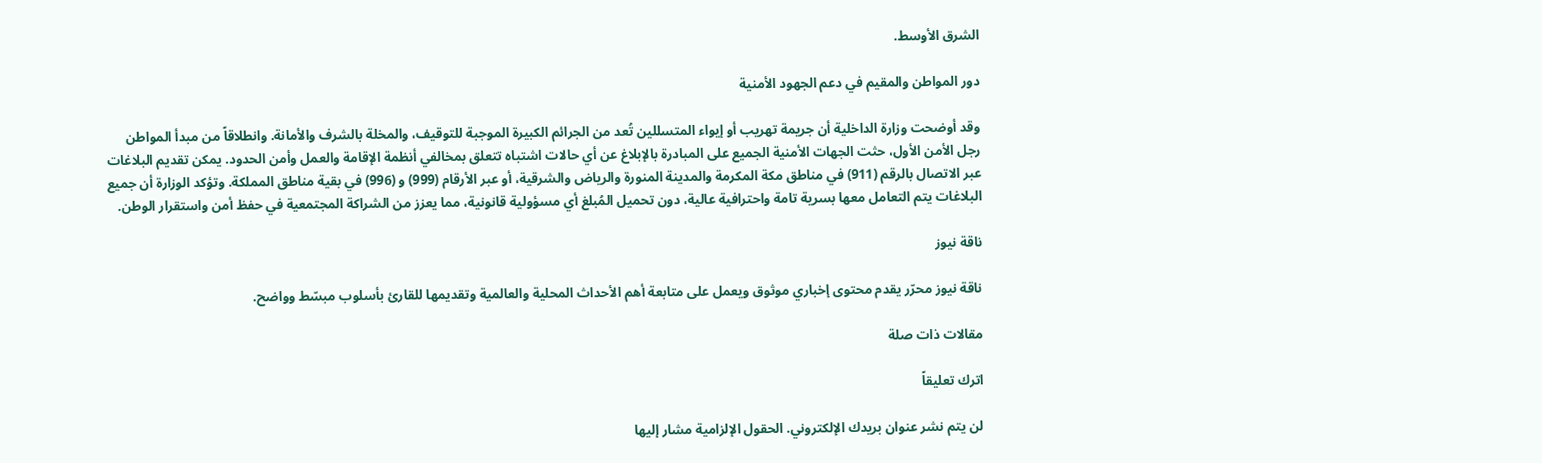الشرق الأوسط.

دور المواطن والمقيم في دعم الجهود الأمنية

وقد أوضحت وزارة الداخلية أن جريمة تهريب أو إيواء المتسللين تُعد من الجرائم الكبيرة الموجبة للتوقيف، والمخلة بالشرف والأمانة. وانطلاقاً من مبدأ المواطن رجل الأمن الأول، حثت الجهات الأمنية الجميع على المبادرة بالإبلاغ عن أي حالات اشتباه تتعلق بمخالفي أنظمة الإقامة والعمل وأمن الحدود. يمكن تقديم البلاغات عبر الاتصال بالرقم (911) في مناطق مكة المكرمة والمدينة المنورة والرياض والشرقية، أو عبر الأرقام (999) و (996) في بقية مناطق المملكة. وتؤكد الوزارة أن جميع البلاغات يتم التعامل معها بسرية تامة واحترافية عالية، دون تحميل المُبلغ أي مسؤولية قانونية، مما يعزز من الشراكة المجتمعية في حفظ أمن واستقرار الوطن.

ناقة نيوز

ناقة نيوز محرّر يقدم محتوى إخباري موثوق ويعمل على متابعة أهم الأحداث المحلية والعالمية وتقديمها للقارئ بأسلوب مبسّط وواضح.

مقالات ذات صلة

اترك تعليقاً

لن يتم نشر عنوان بريدك الإلكتروني. الحقول الإلزامية مشار إليها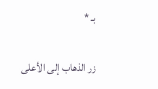بـ *

زر الذهاب إلى الأعلى